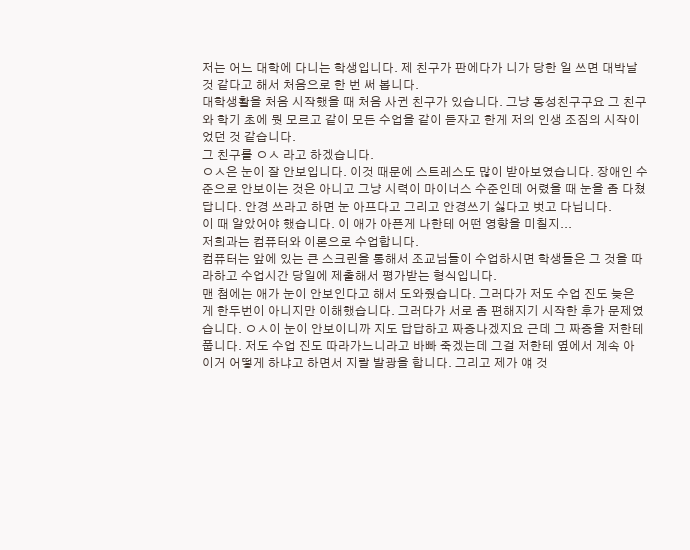저는 어느 대학에 다니는 학생입니다. 제 친구가 판에다가 니가 당한 일 쓰면 대박날 것 같다고 해서 처음으로 한 번 써 봅니다.
대학생활을 처음 시작했을 때 처음 사귄 친구가 있습니다. 그냥 동성친구구요 그 친구와 학기 초에 뭣 모르고 같이 모든 수업을 같이 듣자고 한게 저의 인생 조짐의 시작이었던 것 같습니다.
그 친구를 ㅇㅅ 라고 하겠습니다.
ㅇㅅ은 눈이 잘 안보입니다. 이것 때문에 스트레스도 많이 받아보였습니다. 장애인 수준으로 안보이는 것은 아니고 그냥 시력이 마이너스 수준인데 어렸을 때 눈을 좀 다쳤답니다. 안경 쓰라고 하면 눈 아프다고 그리고 안경쓰기 싫다고 벗고 다닙니다.
이 때 알았어야 했습니다. 이 애가 아픈게 나한테 어떤 영향을 미칠지...
저희과는 컴퓨터와 이론으로 수업합니다.
컴퓨터는 앞에 있는 큰 스크린을 통해서 조교님들이 수업하시면 학생들은 그 것을 따라하고 수업시간 당일에 제출해서 평가받는 형식입니다.
맨 첨에는 애가 눈이 안보인다고 해서 도와줬습니다. 그러다가 저도 수업 진도 늦은 게 한두번이 아니지만 이해했습니다. 그러다가 서로 좀 편해지기 시작한 후가 문제였습니다. ㅇㅅ이 눈이 안보이니까 지도 답답하고 짜증나겠지요 근데 그 짜증을 저한테 풉니다. 저도 수업 진도 따라가느니라고 바빠 죽겠는데 그걸 저한테 옆에서 계속 아 이거 어떻게 하냐고 하면서 지랄 발광을 합니다. 그리고 제가 얘 것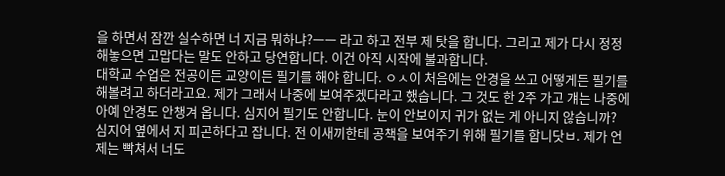을 하면서 잠깐 실수하면 너 지금 뭐하냐?ㅡㅡ 라고 하고 전부 제 탓을 합니다. 그리고 제가 다시 정정해놓으면 고맙다는 말도 안하고 당연합니다. 이건 아직 시작에 불과합니다.
대학교 수업은 전공이든 교양이든 필기를 해야 합니다. ㅇㅅ이 처음에는 안경을 쓰고 어떻게든 필기를 해볼려고 하더라고요. 제가 그래서 나중에 보여주겠다라고 했습니다. 그 것도 한 2주 가고 걔는 나중에 아예 안경도 안챙겨 옵니다. 심지어 필기도 안합니다. 눈이 안보이지 귀가 없는 게 아니지 않습니까? 심지어 옆에서 지 피곤하다고 잡니다. 전 이새끼한테 공책을 보여주기 위해 필기를 합니닷ㅂ. 제가 언제는 빡쳐서 너도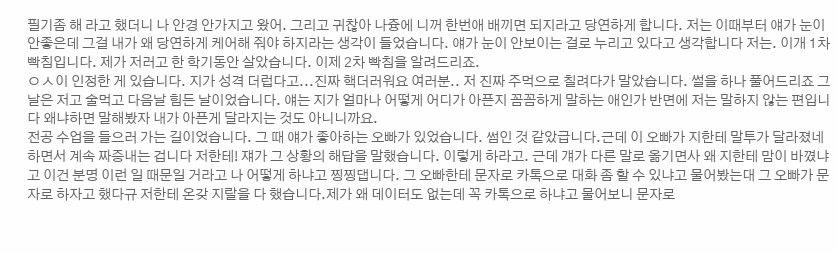필기좀 해 라고 했더니 나 안경 안가지고 왔어. 그리고 귀찮아 나즁에 니꺼 한번애 배끼면 되지라고 당연하게 합니다. 저는 이때부터 얘가 눈이 안좋은데 그걸 내가 왜 당연하게 케어해 줘야 하지라는 생각이 들었습니다. 얘가 눈이 안보이는 걸로 누리고 있다고 생각합니다 저는. 이개 1차 빡침입니다. 제가 저러고 한 학기동안 살았습니다. 이제 2차 빡침을 알려드리죠.
ㅇㅅ이 인정한 게 있습니다. 지가 성격 더럽다고...진짜 핵더러워요 여러분.. 저 진짜 주먹으로 칠려다가 말았습니다. 썰을 하나 풀어드리죠 그날은 저고 술먹고 다음날 힘든 날이었습니다. 얘는 지가 얼마나 어떻게 어디가 아픈지 꼼꼼하게 말하는 애인가 반면에 저는 말하지 않는 편입니다 왜냐하면 말해봤자 내가 아픈게 달라지는 것도 아니니까요.
전공 수업을 들으러 가는 길이었습니다. 그 때 얘가 좋아하는 오빠가 있었습니다. 썸인 것 같았급니다.근데 이 오빠가 지한테 말투가 달라졌네 하면서 계속 짜증내는 겁니다 저한테! 쟤가 그 상황의 해답을 말했습니다. 이렇게 하라고. 근데 걔가 다른 말로 옮기면사 왜 지한테 맘이 바꼈냐고 이건 분명 이런 일 때문일 거라고 나 어떻게 하냐고 찡찡댑니다. 그 오빠한테 문자로 카톡으로 대화 좀 할 수 있냐고 물어봤는대 그 오빠가 문자로 하자고 했다규 저한테 온갖 지랄을 다 했습니다.제가 왜 데이터도 없는데 꼭 카톡으로 하냐고 물어보니 문자로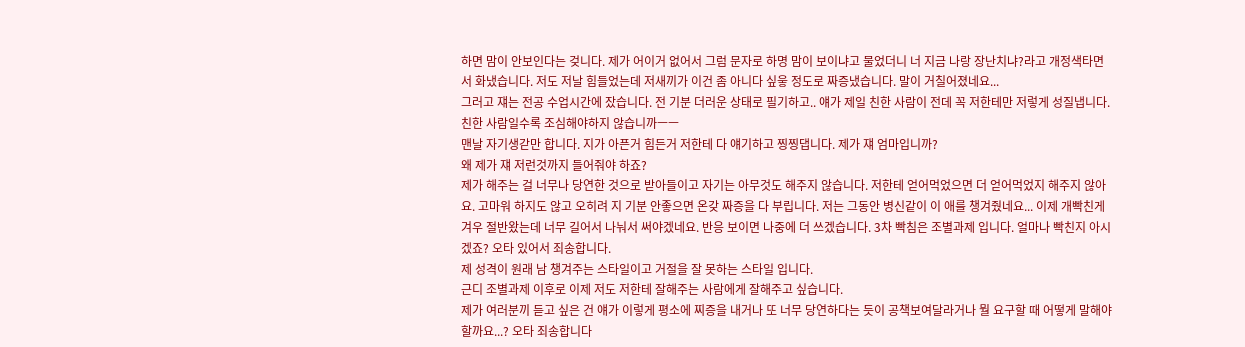하면 맘이 안보인다는 겆니다. 제가 어이거 없어서 그럼 문자로 하명 맘이 보이냐고 물었더니 너 지금 나랑 장난치냐?라고 개정색타면서 화냈습니다. 저도 저날 힘들었는데 저새끼가 이건 좀 아니다 싶읗 정도로 짜증냈습니다. 말이 거칠어졌네요...
그러고 쟤는 전공 수업시간에 잤습니다. 전 기분 더러운 상태로 필기하고.. 얘가 제일 친한 사람이 전데 꼭 저한테만 저렇게 성질냅니다. 친한 사람일수록 조심해야하지 않습니까ㅡㅡ
맨날 자기생갇만 합니다. 지가 아픈거 힘든거 저한테 다 얘기하고 찡찡댑니다. 제가 쟤 엄마입니까?
왜 제가 쟤 저런것까지 들어줘야 하죠?
제가 해주는 걸 너무나 당연한 것으로 받아들이고 자기는 아무것도 해주지 않습니다. 저한테 얻어먹었으면 더 얻어먹었지 해주지 않아요. 고마워 하지도 않고 오히려 지 기분 안좋으면 온갖 짜증을 다 부립니다. 저는 그동안 병신같이 이 애를 챙겨줬네요... 이제 개빡친게 겨우 절반왔는데 너무 길어서 나눠서 써야겠네요. 반응 보이면 나중에 더 쓰겠습니다. 3차 빡침은 조별과제 입니다. 얼마나 빡친지 아시겠죠? 오타 있어서 죄송합니다.
제 성격이 원래 남 챙겨주는 스타일이고 거절을 잘 못하는 스타일 입니다.
근디 조별과제 이후로 이제 저도 저한테 잘해주는 사람에게 잘해주고 싶습니다.
제가 여러분끼 듣고 싶은 건 얘가 이렇게 평소에 찌증을 내거나 또 너무 당연하다는 듯이 공책보여달라거나 뭘 요구할 때 어떻게 말해야 할까요...? 오타 죄송합니다